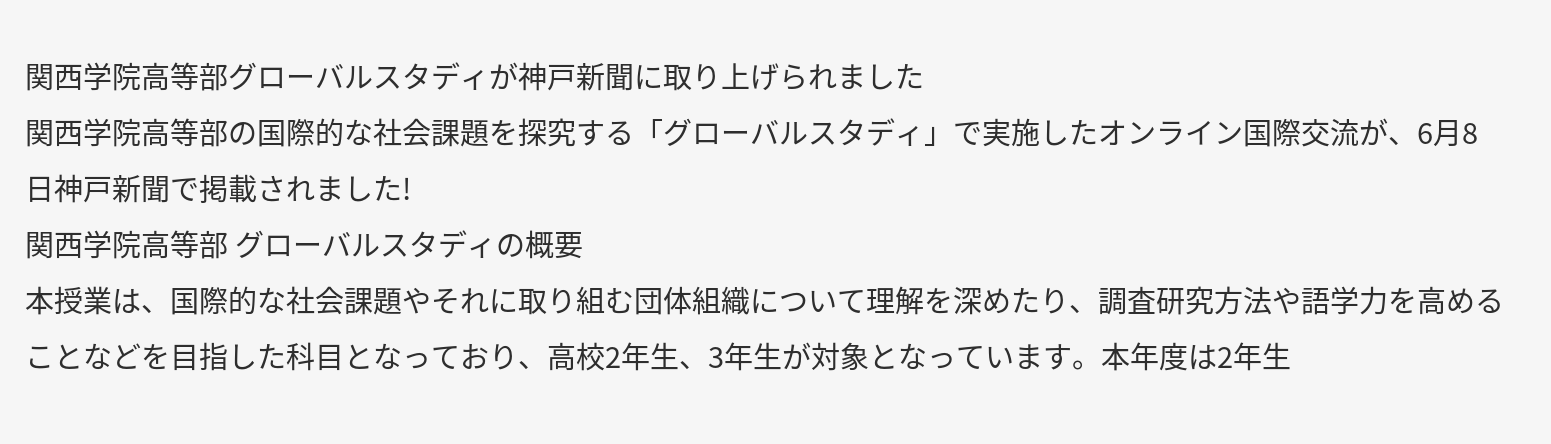関西学院高等部グローバルスタディが神戸新聞に取り上げられました
関西学院高等部の国際的な社会課題を探究する「グローバルスタディ」で実施したオンライン国際交流が、6月8日神戸新聞で掲載されました!
関西学院高等部 グローバルスタディの概要
本授業は、国際的な社会課題やそれに取り組む団体組織について理解を深めたり、調査研究方法や語学力を高めることなどを目指した科目となっており、高校2年生、3年生が対象となっています。本年度は2年生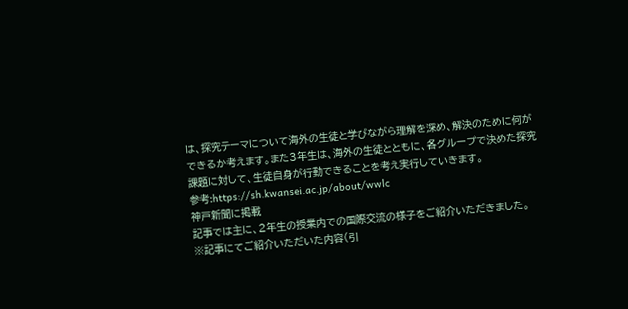は、探究テーマについて海外の生徒と学びながら理解を深め、解決のために何ができるか考えます。また3年生は、海外の生徒とともに、各グループで決めた探究課題に対して、生徒自身が行動できることを考え実行していきます。
参考:https://sh.kwansei.ac.jp/about/wwlc
神戸新聞に掲載
記事では主に、2年生の授業内での国際交流の様子をご紹介いただきました。
※記事にてご紹介いただいた内容(引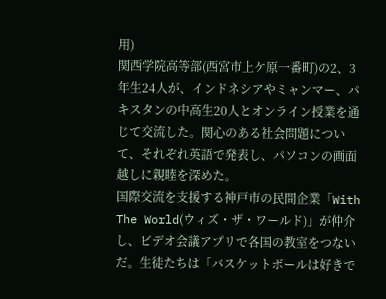用)
関西学院高等部(西宮市上ケ原一番町)の2、3年生24人が、インドネシアやミャンマー、パキスタンの中高生20人とオンライン授業を通じて交流した。関心のある社会問題について、それぞれ英語で発表し、パソコンの画面越しに親睦を深めた。
国際交流を支援する神戸市の民間企業「With The World(ウィズ・ザ・ワールド)」が仲介し、ビデオ会議アプリで各国の教室をつないだ。生徒たちは「バスケットボールは好きで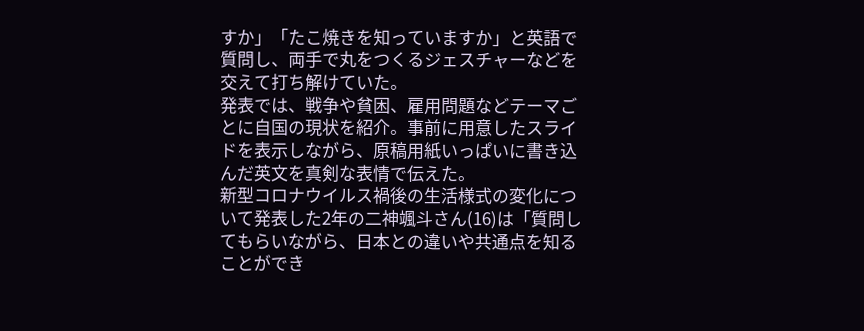すか」「たこ焼きを知っていますか」と英語で質問し、両手で丸をつくるジェスチャーなどを交えて打ち解けていた。
発表では、戦争や貧困、雇用問題などテーマごとに自国の現状を紹介。事前に用意したスライドを表示しながら、原稿用紙いっぱいに書き込んだ英文を真剣な表情で伝えた。
新型コロナウイルス禍後の生活様式の変化について発表した2年の二神颯斗さん(16)は「質問してもらいながら、日本との違いや共通点を知ることができ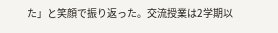た」と笑顔で振り返った。交流授業は2学期以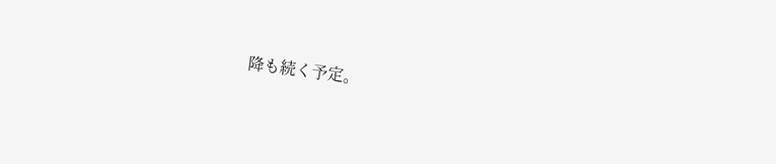降も続く予定。